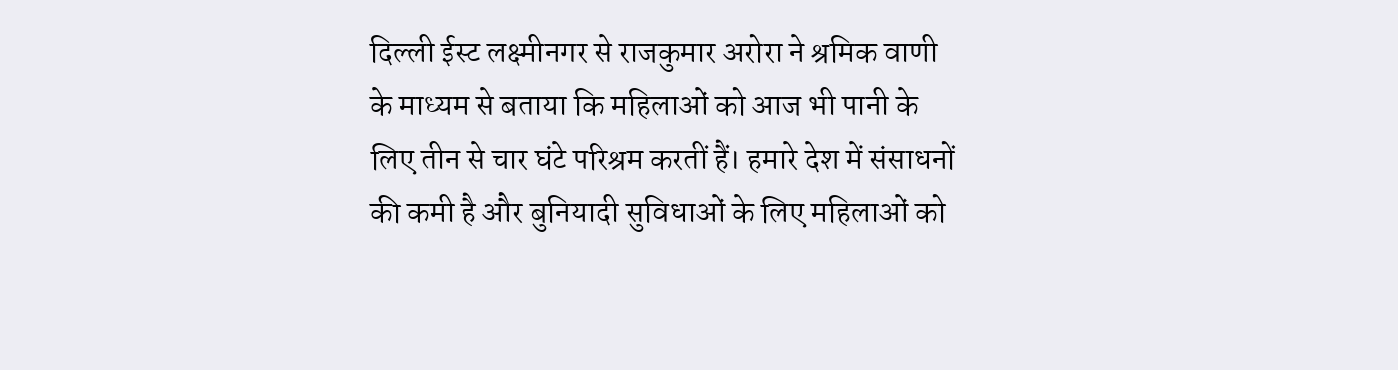दिल्ली ईस्ट लक्ष्मीनगर से राजकुमार अरोरा ने श्रमिक वाणी के माध्यम से बताया कि महिलाओं को आज भी पानी के लिए तीन से चार घंटे परिश्रम करतीं हैं। हमारे देश में संसाधनों की कमी है और बुनियादी सुविधाओं के लिए महिलाओं को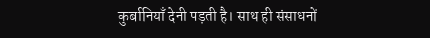कुर्बानियाँ देनी पड़ती है। साथ ही संसाधनों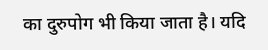का दुरुपोग भी किया जाता है। यदि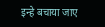इन्हे बचाया जाए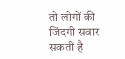तो लोगों की जिंदगी सवार सकती है